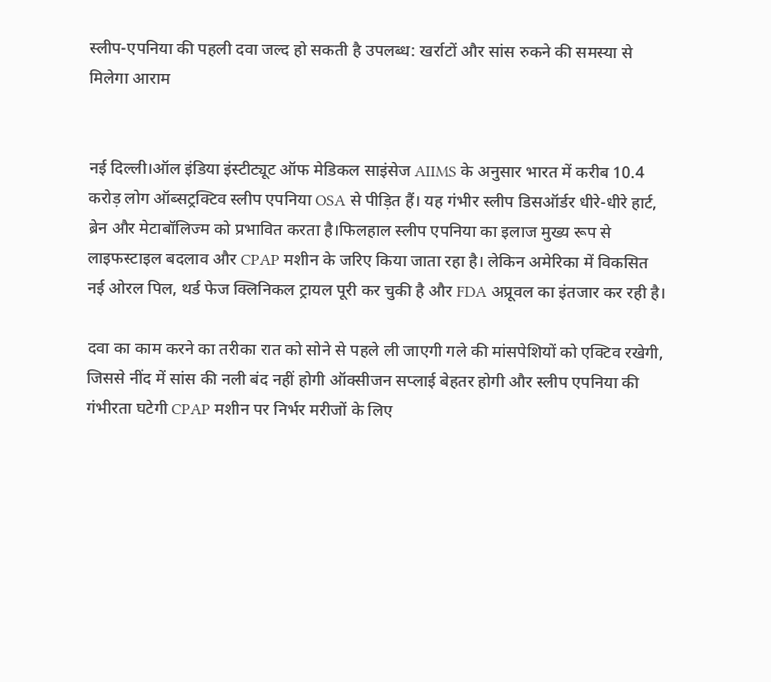स्लीप-एपनिया की पहली दवा जल्द हो सकती है उपलब्ध: खर्राटों और सांस रुकने की समस्या से मिलेगा आराम


नई दिल्ली।ऑल इंडिया इंस्टीट्यूट ऑफ मेडिकल साइंसेज AIIMS के अनुसार भारत में करीब 10.4 करोड़ लोग ऑब्सट्रक्टिव स्लीप एपनिया OSA से पीड़ित हैं। यह गंभीर स्लीप डिसऑर्डर धीरे-धीरे हार्ट, ब्रेन और मेटाबॉलिज्म को प्रभावित करता है।फिलहाल स्लीप एपनिया का इलाज मुख्य रूप से लाइफस्टाइल बदलाव और CPAP मशीन के जरिए किया जाता रहा है। लेकिन अमेरिका में विकसित नई ओरल पिल, थर्ड फेज क्लिनिकल ट्रायल पूरी कर चुकी है और FDA अप्रूवल का इंतजार कर रही है।

दवा का काम करने का तरीका रात को सोने से पहले ली जाएगी गले की मांसपेशियों को एक्टिव रखेगी, जिससे नींद में सांस की नली बंद नहीं होगी ऑक्सीजन सप्लाई बेहतर होगी और स्लीप एपनिया की गंभीरता घटेगी CPAP मशीन पर निर्भर मरीजों के लिए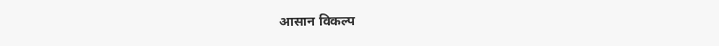आसान विकल्प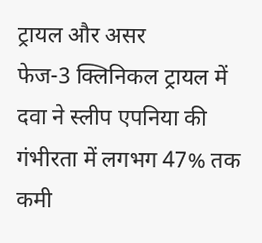ट्रायल और असर
फेज-3 क्लिनिकल ट्रायल में दवा ने स्लीप एपनिया की गंभीरता में लगभग 47% तक कमी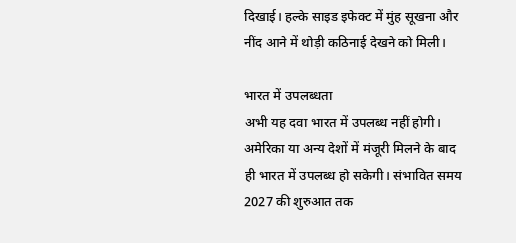दिखाई। हल्के साइड इफेक्ट में मुंह सूखना और नींद आने में थोड़ी कठिनाई देखने को मिली।

भारत में उपलब्धता
अभी यह दवा भारत में उपलब्ध नहीं होगी। अमेरिका या अन्य देशों में मंजूरी मिलने के बाद ही भारत में उपलब्ध हो सकेगी। संभावित समय 2027 की शुरुआत तक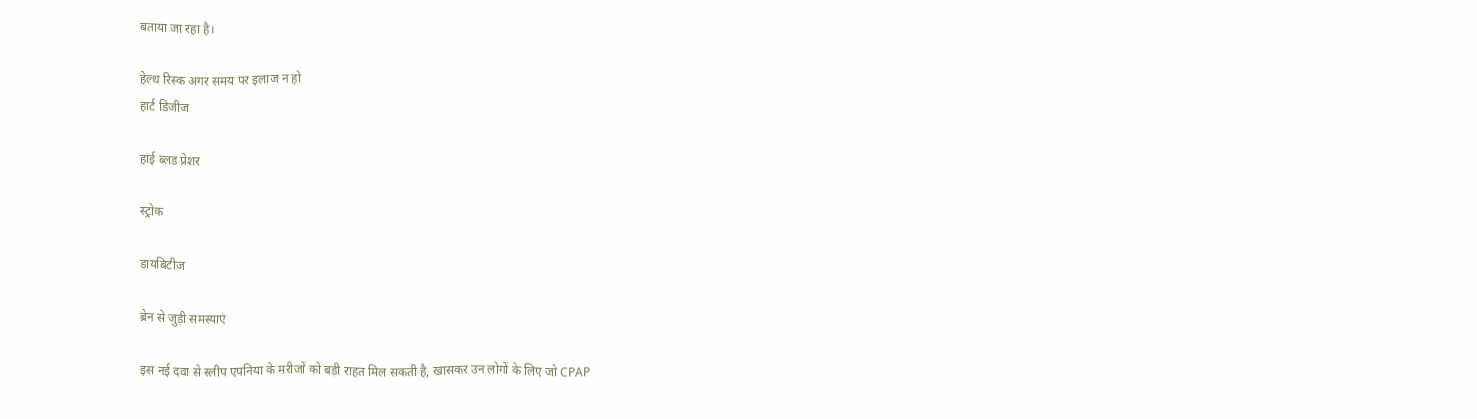बताया जा रहा है।

हेल्थ रिस्क अगर समय पर इलाज न हो
हार्ट डिजीज

हाई ब्लड प्रेशर

स्ट्रोक

डायबिटीज

ब्रेन से जुड़ी समस्याएं

इस नई दवा से स्लीप एपनिया के मरीजों को बड़ी राहत मिल सकती है, खासकर उन लोगों के लिए जो CPAP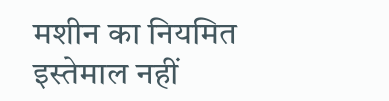मशीन का नियमित इस्तेमाल नहीं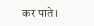कर पाते।